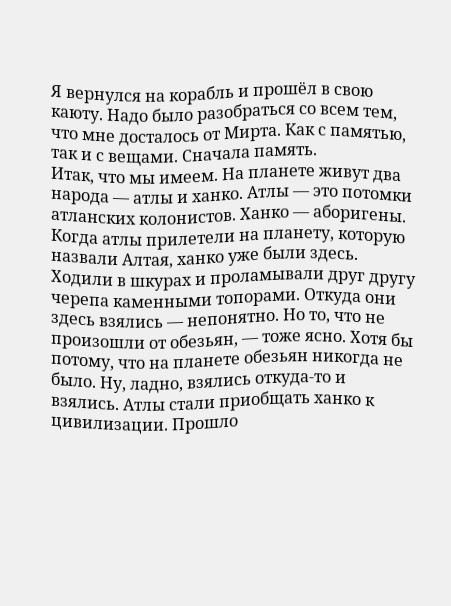Я вернулся на корабль и прошёл в свою каюту. Надо было разобраться со всем тем, что мне досталось от Мирта. Как с памятью, так и с вещами. Сначала память.
Итак, что мы имеем. На планете живут два народа — атлы и ханко. Атлы — это потомки атланских колонистов. Ханко — аборигены. Когда атлы прилетели на планету, которую назвали Алтая, ханко уже были здесь. Ходили в шкурах и проламывали друг другу черепа каменными топорами. Откуда они здесь взялись — непонятно. Но то, что не произошли от обезьян, — тоже ясно. Хотя бы потому, что на планете обезьян никогда не было. Ну, ладно, взялись откуда-то и взялись. Атлы стали приобщать ханко к цивилизации. Прошло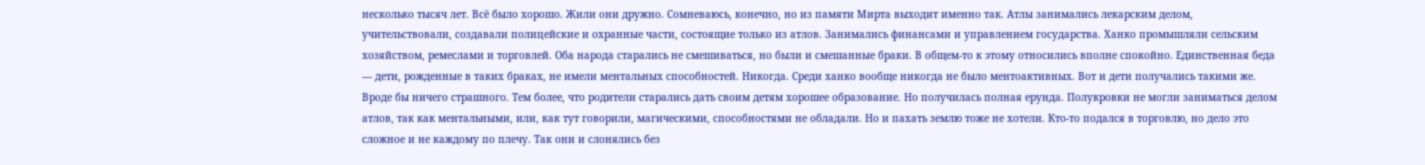несколько тысяч лет. Всё было хорошо. Жили они дружно. Сомневаюсь, конечно, но из памяти Мирта выходит именно так. Атлы занимались лекарским делом, учительствовали, создавали полицейские и охранные части, состоящие только из атлов. Занимались финансами и управлением государства. Ханко промышляли сельским хозяйством, ремеслами и торговлей. Оба народа старались не смешиваться, но были и смешанные браки. В общем-то к этому относились вполне спокойно. Единственная беда — дети, рожденные в таких браках, не имели ментальных способностей. Никогда. Среди ханко вообще никогда не было ментоактивных. Вот и дети получались такими же. Вроде бы ничего страшного. Тем более, что родители старались дать своим детям хорошее образование. Но получилась полная ерунда. Полукровки не могли заниматься делом атлов, так как ментальными, или, как тут говорили, магическими, способностями не обладали. Но и пахать землю тоже не хотели. Кто-то подался в торговлю, но дело это сложное и не каждому по плечу. Так они и слонялись без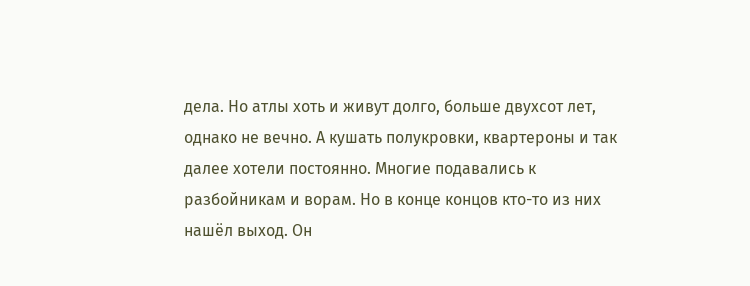дела. Но атлы хоть и живут долго, больше двухсот лет, однако не вечно. А кушать полукровки, квартероны и так далее хотели постоянно. Многие подавались к разбойникам и ворам. Но в конце концов кто-то из них нашёл выход. Он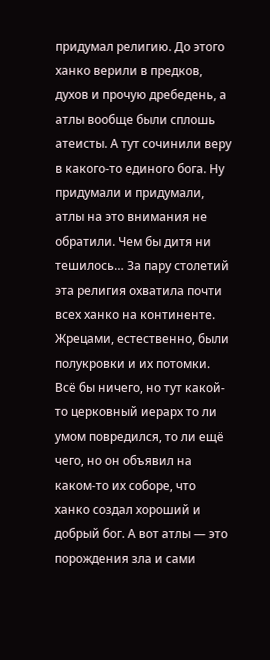придумал религию. До этого ханко верили в предков, духов и прочую дребедень, а атлы вообще были сплошь атеисты. А тут сочинили веру в какого-то единого бога. Ну придумали и придумали, атлы на это внимания не обратили. Чем бы дитя ни тешилось… За пару столетий эта религия охватила почти всех ханко на континенте. Жрецами, естественно, были полукровки и их потомки. Всё бы ничего, но тут какой-то церковный иерарх то ли умом повредился, то ли ещё чего, но он объявил на каком-то их соборе, что ханко создал хороший и добрый бог. А вот атлы — это порождения зла и сами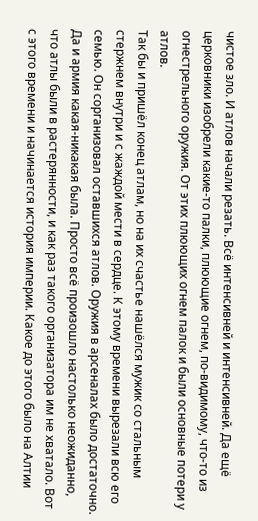чистое зло. И атлов начали резать. Всё интенсивней и интенсивней. Да ещё церковники изобрели какие-то палки, плюющие огнем, по-видимому, что-то из огнестрельного оружия. От этих плюющих огнем палок и были основные потери у атлов.
Так бы и пришёл конец атлам, но на их счастье нашёлся мужик со стальным стержнем внутри и с жаждой мести в сердце. К этому времени вырезали всю его семью. Он сорганизовал оставшихся атлов. Оружия в арсеналах было достаточно. Да и армия какая-никакая была. Просто всё произошло настолько неожиданно, что атлы были в растерянности, и как раз такого организатора им не хватало. Вот с этого времени и начинается история империи. Какое до этого было на Алтии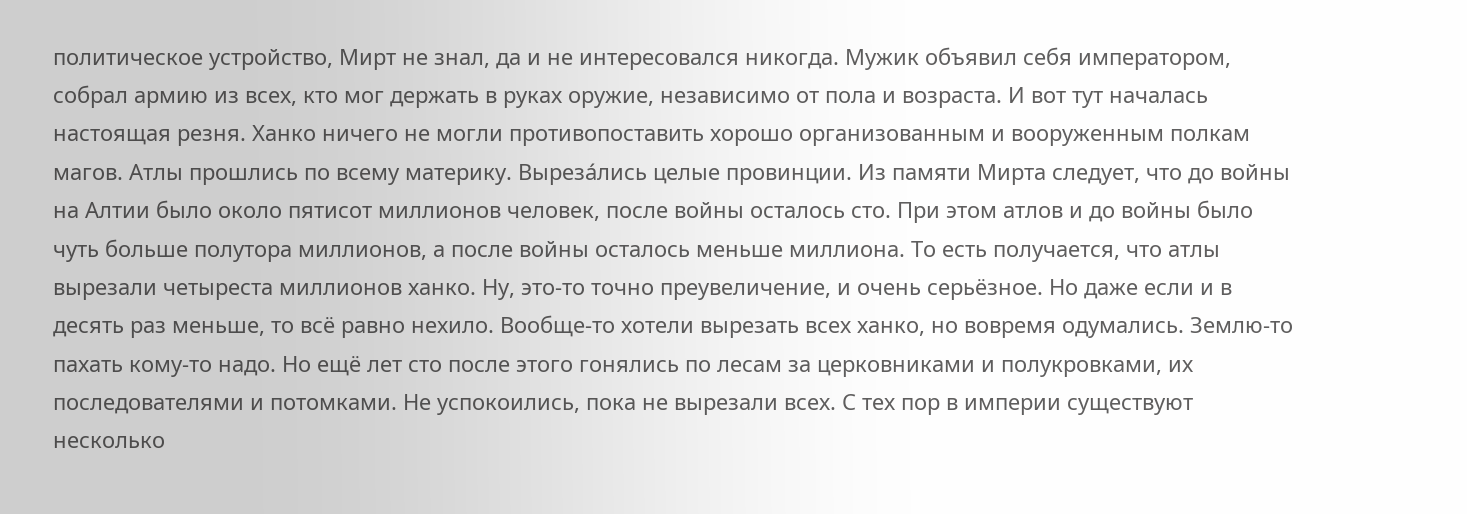политическое устройство, Мирт не знал, да и не интересовался никогда. Мужик объявил себя императором, собрал армию из всех, кто мог держать в руках оружие, независимо от пола и возраста. И вот тут началась настоящая резня. Ханко ничего не могли противопоставить хорошо организованным и вооруженным полкам магов. Атлы прошлись по всему материку. Вырезáлись целые провинции. Из памяти Мирта следует, что до войны на Алтии было около пятисот миллионов человек, после войны осталось сто. При этом атлов и до войны было чуть больше полутора миллионов, а после войны осталось меньше миллиона. То есть получается, что атлы вырезали четыреста миллионов ханко. Ну, это-то точно преувеличение, и очень серьёзное. Но даже если и в десять раз меньше, то всё равно нехило. Вообще-то хотели вырезать всех ханко, но вовремя одумались. Землю-то пахать кому-то надо. Но ещё лет сто после этого гонялись по лесам за церковниками и полукровками, их последователями и потомками. Не успокоились, пока не вырезали всех. С тех пор в империи существуют несколько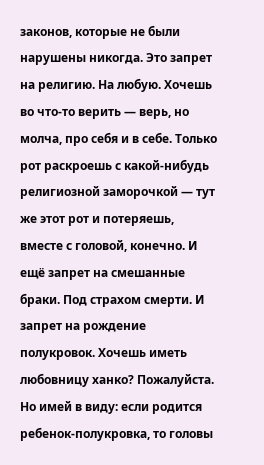законов, которые не были нарушены никогда. Это запрет на религию. На любую. Хочешь во что-то верить — верь, но молча, про себя и в себе. Только рот раскроешь с какой-нибудь религиозной заморочкой — тут же этот рот и потеряешь, вместе с головой, конечно. И ещё запрет на смешанные браки. Под страхом смерти. И запрет на рождение полукровок. Хочешь иметь любовницу ханко? Пожалуйста. Но имей в виду: если родится ребенок-полукровка, то головы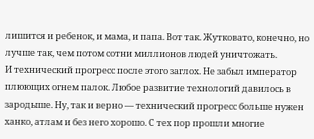лишится и ребенок, и мама, и папа. Вот так. Жутковато, конечно, но лучше так, чем потом сотни миллионов людей уничтожать.
И технический прогресс после этого заглох. Не забыл император плюющих огнем палок. Любое развитие технологий давилось в зародыше. Ну, так и верно — технический прогресс больше нужен ханко, атлам и без него хорошо. С тех пор прошли многие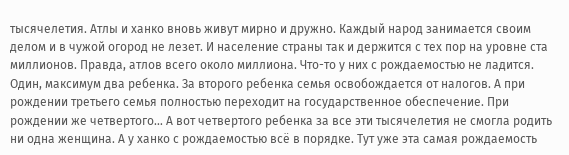тысячелетия. Атлы и ханко вновь живут мирно и дружно. Каждый народ занимается своим делом и в чужой огород не лезет. И население страны так и держится с тех пор на уровне ста миллионов. Правда, атлов всего около миллиона. Что-то у них с рождаемостью не ладится. Один, максимум два ребенка. За второго ребенка семья освобождается от налогов. А при рождении третьего семья полностью переходит на государственное обеспечение. При рождении же четвертого… А вот четвертого ребенка за все эти тысячелетия не смогла родить ни одна женщина. А у ханко с рождаемостью всё в порядке. Тут уже эта самая рождаемость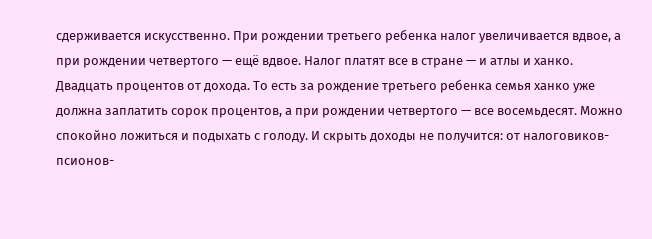сдерживается искусственно. При рождении третьего ребенка налог увеличивается вдвое, а при рождении четвертого — ещё вдвое. Налог платят все в стране — и атлы и ханко. Двадцать процентов от дохода. То есть за рождение третьего ребенка семья ханко уже должна заплатить сорок процентов, а при рождении четвертого — все восемьдесят. Можно спокойно ложиться и подыхать с голоду. И скрыть доходы не получится: от налоговиков-псионов-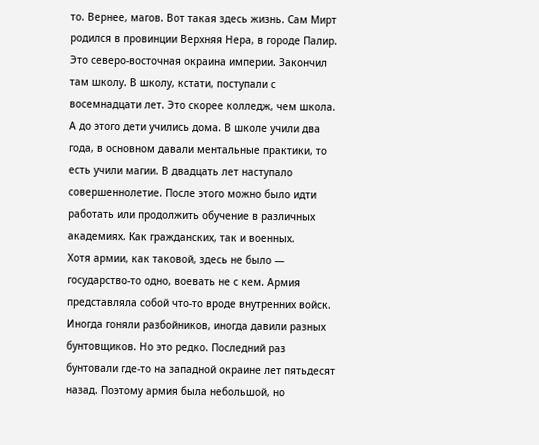то. Вернее, магов. Вот такая здесь жизнь. Сам Мирт родился в провинции Верхняя Нера, в городе Палир. Это северо-восточная окраина империи. Закончил там школу. В школу, кстати, поступали с восемнадцати лет. Это скорее колледж, чем школа. А до этого дети учились дома. В школе учили два года, в основном давали ментальные практики, то есть учили магии. В двадцать лет наступало совершеннолетие. После этого можно было идти работать или продолжить обучение в различных академиях. Как гражданских, так и военных.
Хотя армии, как таковой, здесь не было — государство-то одно, воевать не с кем. Армия представляла собой что-то вроде внутренних войск. Иногда гоняли разбойников, иногда давили разных бунтовщиков. Но это редко. Последний раз бунтовали где-то на западной окраине лет пятьдесят назад. Поэтому армия была небольшой, но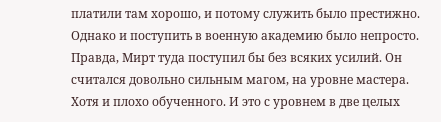платили там хорошо, и потому служить было престижно. Однако и поступить в военную академию было непросто. Правда, Мирт туда поступил бы без всяких усилий. Он считался довольно сильным магом, на уровне мастера. Хотя и плохо обученного. И это с уровнем в две целых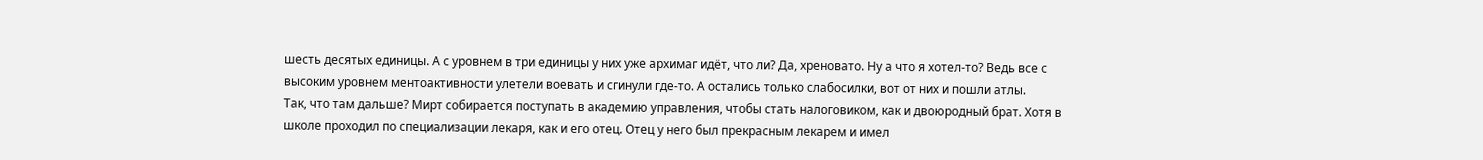шесть десятых единицы. А с уровнем в три единицы у них уже архимаг идёт, что ли? Да, хреновато. Ну а что я хотел-то? Ведь все с высоким уровнем ментоактивности улетели воевать и сгинули где-то. А остались только слабосилки, вот от них и пошли атлы.
Так, что там дальше? Мирт собирается поступать в академию управления, чтобы стать налоговиком, как и двоюродный брат. Хотя в школе проходил по специализации лекаря, как и его отец. Отец у него был прекрасным лекарем и имел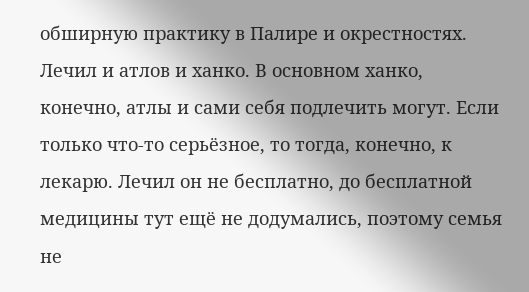обширную практику в Палире и окрестностях. Лечил и атлов и ханко. В основном ханко, конечно, атлы и сами себя подлечить могут. Если только что-то серьёзное, то тогда, конечно, к лекарю. Лечил он не бесплатно, до бесплатной медицины тут ещё не додумались, поэтому семья не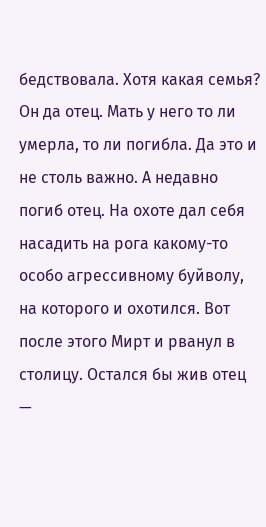бедствовала. Хотя какая семья? Он да отец. Мать у него то ли умерла, то ли погибла. Да это и не столь важно. А недавно погиб отец. На охоте дал себя насадить на рога какому-то особо агрессивному буйволу, на которого и охотился. Вот после этого Мирт и рванул в столицу. Остался бы жив отец —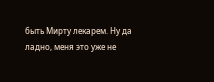быть Мирту лекарем. Ну да ладно, меня это уже не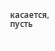касается, пусть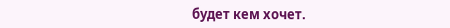будет кем хочет.